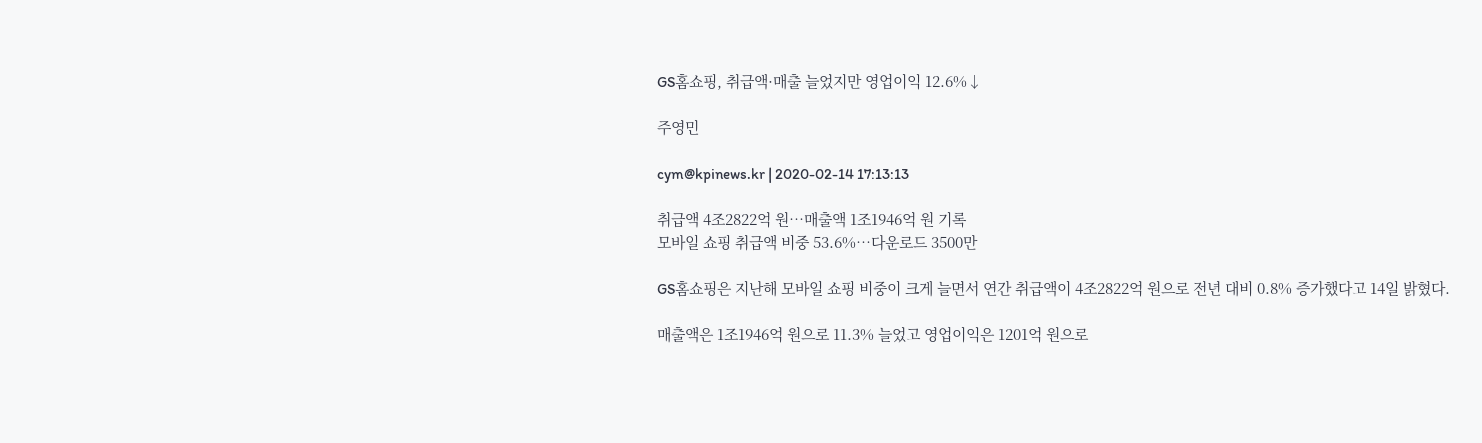GS홈쇼핑, 취급액·매출 늘었지만 영업이익 12.6%↓

주영민

cym@kpinews.kr | 2020-02-14 17:13:13

취급액 4조2822억 원…매출액 1조1946억 원 기록
모바일 쇼핑 취급액 비중 53.6%…다운로드 3500만

GS홈쇼핑은 지난해 모바일 쇼핑 비중이 크게 늘면서 연간 취급액이 4조2822억 원으로 전년 대비 0.8% 증가했다고 14일 밝혔다.

매출액은 1조1946억 원으로 11.3% 늘었고 영업이익은 1201억 원으로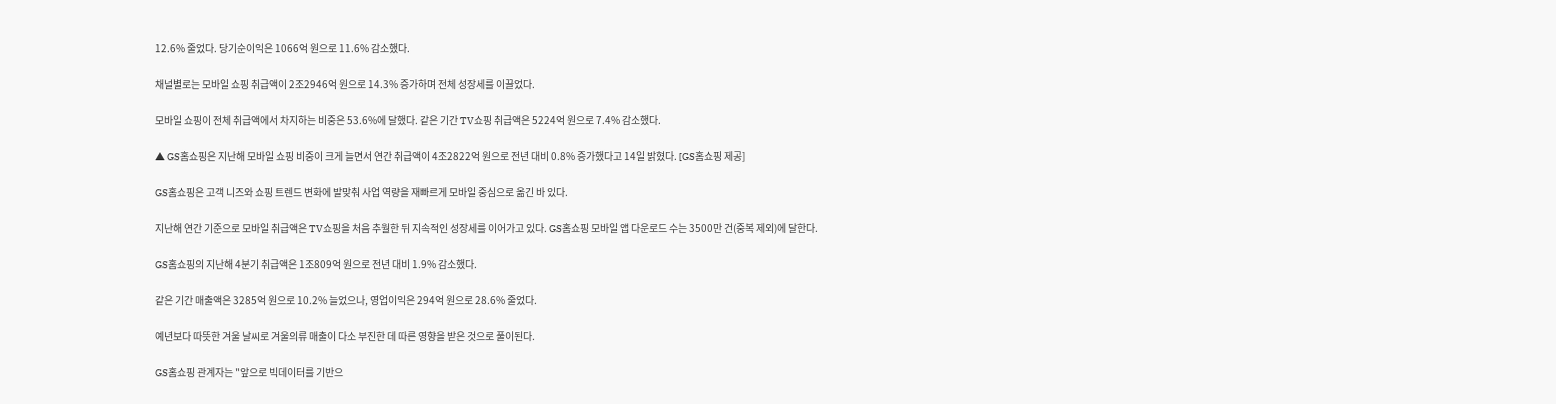12.6% 줄었다. 당기순이익은 1066억 원으로 11.6% 감소했다.

채널별로는 모바일 쇼핑 취급액이 2조2946억 원으로 14.3% 증가하며 전체 성장세를 이끌었다.

모바일 쇼핑이 전체 취급액에서 차지하는 비중은 53.6%에 달했다. 같은 기간 TV쇼핑 취급액은 5224억 원으로 7.4% 감소했다.

▲ GS홈쇼핑은 지난해 모바일 쇼핑 비중이 크게 늘면서 연간 취급액이 4조2822억 원으로 전년 대비 0.8% 증가했다고 14일 밝혔다. [GS홈쇼핑 제공]

GS홈쇼핑은 고객 니즈와 쇼핑 트렌드 변화에 발맞춰 사업 역량을 재빠르게 모바일 중심으로 옮긴 바 있다.

지난해 연간 기준으로 모바일 취급액은 TV쇼핑을 처음 추월한 뒤 지속적인 성장세를 이어가고 있다. GS홈쇼핑 모바일 앱 다운로드 수는 3500만 건(중복 제외)에 달한다.

GS홈쇼핑의 지난해 4분기 취급액은 1조809억 원으로 전년 대비 1.9% 감소했다.

같은 기간 매출액은 3285억 원으로 10.2% 늘었으나, 영업이익은 294억 원으로 28.6% 줄었다.

예년보다 따뜻한 겨울 날씨로 겨울의류 매출이 다소 부진한 데 따른 영향을 받은 것으로 풀이된다.

GS홈쇼핑 관계자는 "앞으로 빅데이터를 기반으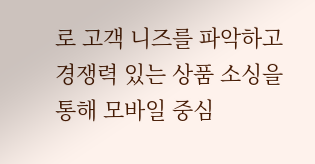로 고객 니즈를 파악하고 경쟁력 있는 상품 소싱을 통해 모바일 중심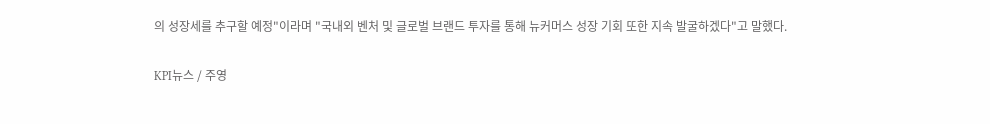의 성장세를 추구할 예정"이라며 "국내외 벤처 및 글로벌 브랜드 투자를 통해 뉴커머스 성장 기회 또한 지속 발굴하겠다"고 말했다.

KPI뉴스 / 주영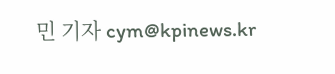민 기자 cym@kpinews.kr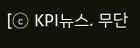[ⓒ KPI뉴스. 무단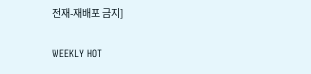전재-재배포 금지]

WEEKLY HOT